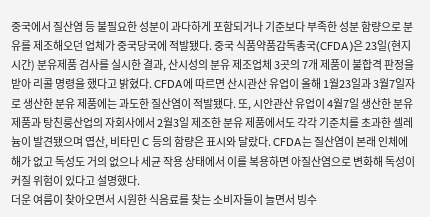중국에서 질산염 등 불필요한 성분이 과다하게 포함되거나 기준보다 부족한 성분 함량으로 분유를 제조해오던 업체가 중국당국에 적발됐다. 중국 식품약품감독총국(CFDA)은 23일(현지시간) 분유제품 검사를 실시한 결과, 산시성의 분유 제조업체 3곳의 7개 제품이 불합격 판정을 받아 리콜 명령을 했다고 밝혔다. CFDA에 따르면 산시관산 유업이 올해 1월23일과 3월7일자로 생산한 분유 제품에는 과도한 질산염이 적발됐다. 또, 시안관산 유업이 4월7일 생산한 분유 제품과 탕친룽산업의 자회사에서 2월3일 제조한 분유 제품에서도 각각 기준치를 초과한 셀레늄이 발견됐으며 엽산, 비타민 C 등의 함량은 표시와 달랐다. CFDA는 질산염이 본래 인체에 해가 없고 독성도 거의 없으나 세균 작용 상태에서 이를 복용하면 아질산염으로 변화해 독성이 커질 위험이 있다고 설명했다.
더운 여름이 찾아오면서 시원한 식음료를 찾는 소비자들이 늘면서 빙수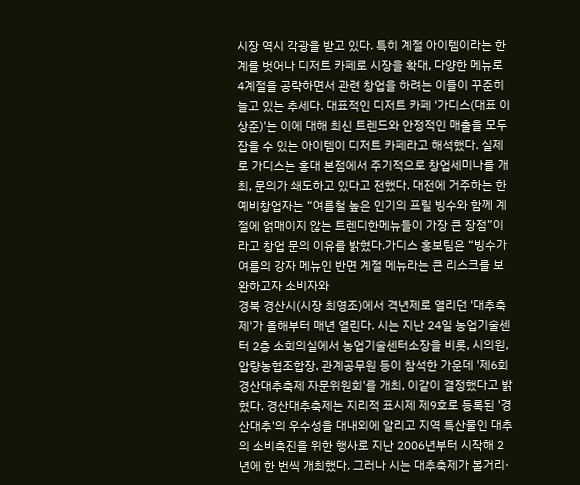시장 역시 각광을 받고 있다. 특히 계절 아이템이라는 한계를 벗어나 디저트 카페로 시장을 확대, 다양한 메뉴로 4계절을 공략하면서 관련 창업을 하려는 이들이 꾸준히 늘고 있는 추세다. 대표적인 디저트 카페 '가디스(대표 이상준)'는 이에 대해 최신 트렌드와 안정적인 매출을 모두 잡을 수 있는 아이템이 디저트 카페라고 해석했다. 실제로 가디스는 홍대 본점에서 주기적으로 창업세미나를 개최, 문의가 쇄도하고 있다고 전했다. 대전에 거주하는 한 예비창업자는 “여름철 높은 인기의 프릴 빙수와 함께 계절에 얽매이지 않는 트렌디한메뉴들이 가장 큰 장점”이라고 창업 문의 이유를 밝혔다.가디스 홍보팀은 “빙수가 여름의 강자 메뉴인 반면 계절 메뉴라는 큰 리스크를 보완하고자 소비자와
경북 경산시(시장 최영조)에서 격년제로 열리던 '대추축제'가 올해부터 매년 열린다. 시는 지난 24일 농업기술센터 2층 소회의실에서 농업기술센터소장을 비롯, 시의원, 압량농협조합장, 관계공무원 등이 참석한 가운데 '제6회 경산대추축제 자문위원회'를 개최, 이같이 결정했다고 밝혔다. 경산대추축제는 지리적 표시제 제9호로 등록된 '경산대추'의 우수성을 대내외에 알리고 지역 특산물인 대추의 소비촉진을 위한 행사로 지난 2006년부터 시작해 2년에 한 번씩 개최했다. 그러나 시는 대추축제가 볼거리·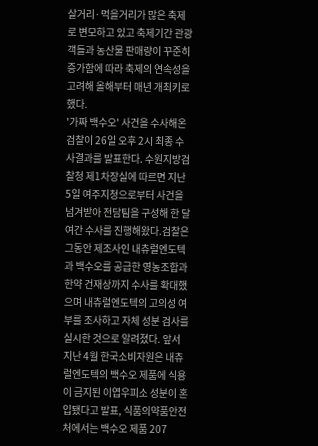살거리·먹을거리가 많은 축제로 변모하고 있고 축제기간 관광객들과 농산물 판매량이 꾸준히 증가함에 따라 축제의 연속성을 고려해 올해부터 매년 개최키로 했다.
'가짜 백수오' 사건을 수사해온 검찰이 26일 오후 2시 최종 수사결과를 발표한다. 수원지방검찰청 제1차장실에 따르면 지난 5일 여주지청으로부터 사건을 넘겨받아 전담팀을 구성해 한 달여간 수사를 진행해왔다.검찰은 그동안 제조사인 내츄럴엔도텍과 백수오를 공급한 영농조합과 한약 건재상까지 수사를 확대했으며 내츄럴엔도텍의 고의성 여부를 조사하고 자체 성분 검사를 실시한 것으로 알려졌다. 앞서 지난 4월 한국소비자원은 내츄럴엔도텍의 백수오 제품에 식용이 금지된 이엽우피소 성분이 혼입됐다고 발표, 식품의약품안전처에서는 백수오 제품 207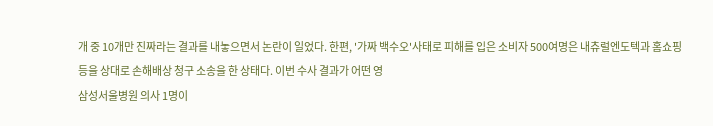개 중 10개만 진짜라는 결과를 내놓으면서 논란이 일었다. 한편, '가짜 백수오'사태로 피해를 입은 소비자 500여명은 내츄럴엔도텍과 홈쇼핑 등을 상대로 손해배상 청구 소송을 한 상태다. 이번 수사 결과가 어떤 영
삼성서울병원 의사 1명이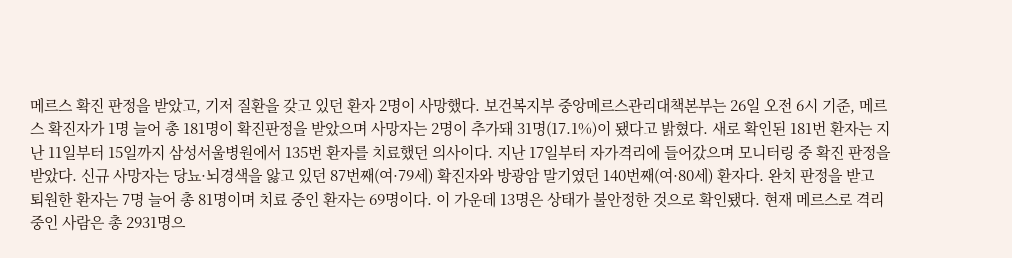메르스 확진 판정을 받았고, 기저 질환을 갖고 있던 환자 2명이 사망했다. 보건복지부 중앙메르스관리대책본부는 26일 오전 6시 기준, 메르스 확진자가 1명 늘어 총 181명이 확진판정을 받았으며 사망자는 2명이 추가돼 31명(17.1%)이 됐다고 밝혔다. 새로 확인된 181번 환자는 지난 11일부터 15일까지 삼성서울병원에서 135번 환자를 치료했던 의사이다. 지난 17일부터 자가격리에 들어갔으며 모니터링 중 확진 판정을 받았다. 신규 사망자는 당뇨·뇌경색을 앓고 있던 87번째(여·79세) 확진자와 방광암 말기였던 140번째(여·80세) 환자다. 완치 판정을 받고 퇴원한 환자는 7명 늘어 총 81명이며 치료 중인 환자는 69명이다. 이 가운데 13명은 상태가 불안정한 것으로 확인됐다. 현재 메르스로 격리 중인 사람은 총 2931명으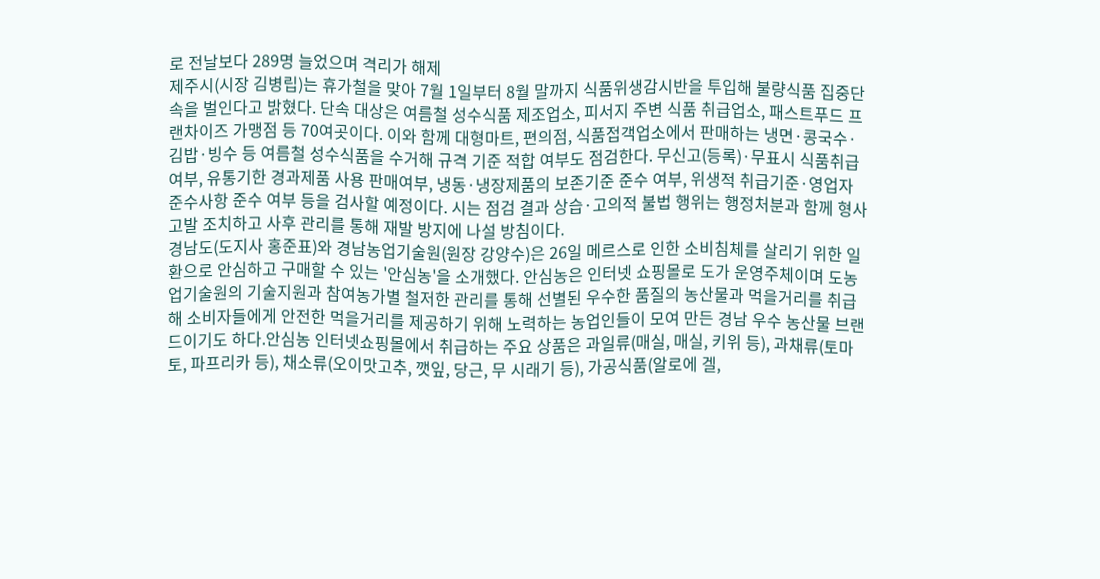로 전날보다 289명 늘었으며 격리가 해제
제주시(시장 김병립)는 휴가철을 맞아 7월 1일부터 8월 말까지 식품위생감시반을 투입해 불량식품 집중단속을 벌인다고 밝혔다. 단속 대상은 여름철 성수식품 제조업소, 피서지 주변 식품 취급업소, 패스트푸드 프랜차이즈 가맹점 등 70여곳이다. 이와 함께 대형마트, 편의점, 식품접객업소에서 판매하는 냉면·콩국수·김밥·빙수 등 여름철 성수식품을 수거해 규격 기준 적합 여부도 점검한다. 무신고(등록)·무표시 식품취급 여부, 유통기한 경과제품 사용 판매여부, 냉동·냉장제품의 보존기준 준수 여부, 위생적 취급기준·영업자 준수사항 준수 여부 등을 검사할 예정이다. 시는 점검 결과 상습·고의적 불법 행위는 행정처분과 함께 형사고발 조치하고 사후 관리를 통해 재발 방지에 나설 방침이다.
경남도(도지사 홍준표)와 경남농업기술원(원장 강양수)은 26일 메르스로 인한 소비침체를 살리기 위한 일환으로 안심하고 구매할 수 있는 '안심농'을 소개했다. 안심농은 인터넷 쇼핑몰로 도가 운영주체이며 도농업기술원의 기술지원과 참여농가별 철저한 관리를 통해 선별된 우수한 품질의 농산물과 먹을거리를 취급해 소비자들에게 안전한 먹을거리를 제공하기 위해 노력하는 농업인들이 모여 만든 경남 우수 농산물 브랜드이기도 하다.안심농 인터넷쇼핑몰에서 취급하는 주요 상품은 과일류(매실, 매실, 키위 등), 과채류(토마토, 파프리카 등), 채소류(오이맛고추, 깻잎, 당근, 무 시래기 등), 가공식품(알로에 겔,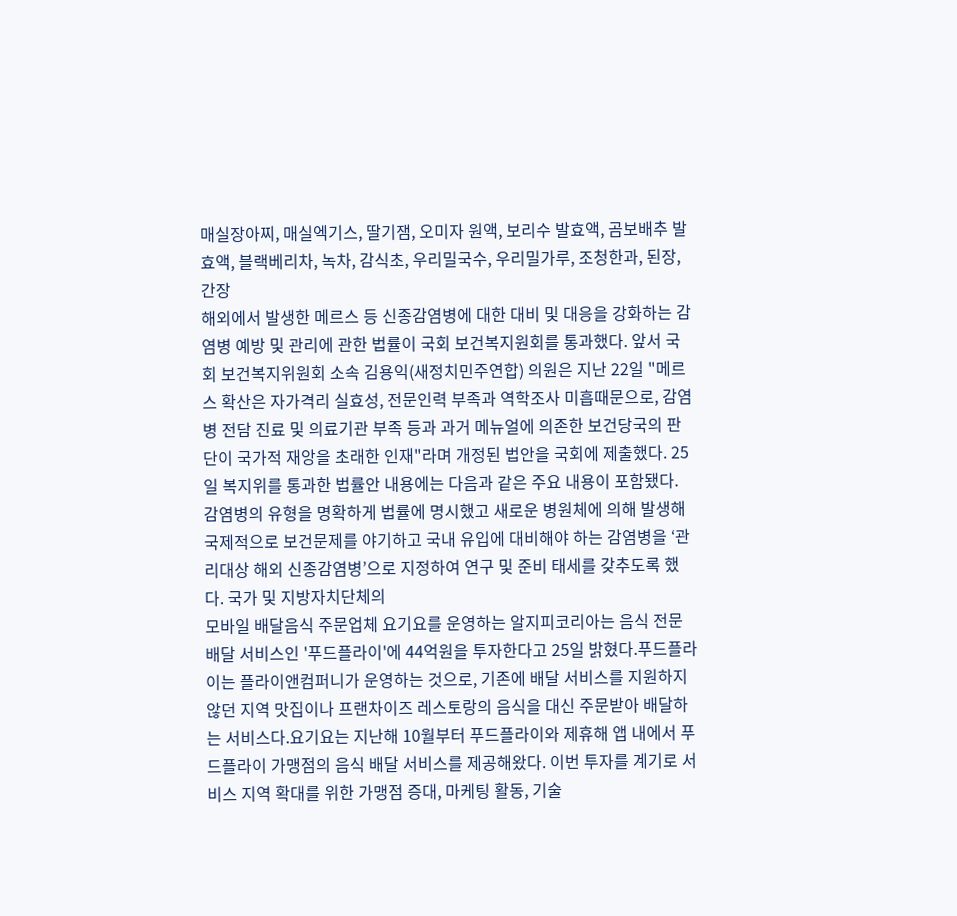매실장아찌, 매실엑기스, 딸기잼, 오미자 원액, 보리수 발효액, 곰보배추 발효액, 블랙베리차, 녹차, 감식초, 우리밀국수, 우리밀가루, 조청한과, 된장, 간장
해외에서 발생한 메르스 등 신종감염병에 대한 대비 및 대응을 강화하는 감염병 예방 및 관리에 관한 법률이 국회 보건복지원회를 통과했다. 앞서 국회 보건복지위원회 소속 김용익(새정치민주연합) 의원은 지난 22일 "메르스 확산은 자가격리 실효성, 전문인력 부족과 역학조사 미흡때문으로, 감염병 전담 진료 및 의료기관 부족 등과 과거 메뉴얼에 의존한 보건당국의 판단이 국가적 재앙을 초래한 인재"라며 개정된 법안을 국회에 제출했다. 25일 복지위를 통과한 법률안 내용에는 다음과 같은 주요 내용이 포함됐다. 감염병의 유형을 명확하게 법률에 명시했고 새로운 병원체에 의해 발생해 국제적으로 보건문제를 야기하고 국내 유입에 대비해야 하는 감염병을 ‘관리대상 해외 신종감염병’으로 지정하여 연구 및 준비 태세를 갖추도록 했다. 국가 및 지방자치단체의
모바일 배달음식 주문업체 요기요를 운영하는 알지피코리아는 음식 전문 배달 서비스인 '푸드플라이'에 44억원을 투자한다고 25일 밝혔다.푸드플라이는 플라이앤컴퍼니가 운영하는 것으로, 기존에 배달 서비스를 지원하지 않던 지역 맛집이나 프랜차이즈 레스토랑의 음식을 대신 주문받아 배달하는 서비스다.요기요는 지난해 10월부터 푸드플라이와 제휴해 앱 내에서 푸드플라이 가맹점의 음식 배달 서비스를 제공해왔다. 이번 투자를 계기로 서비스 지역 확대를 위한 가맹점 증대, 마케팅 활동, 기술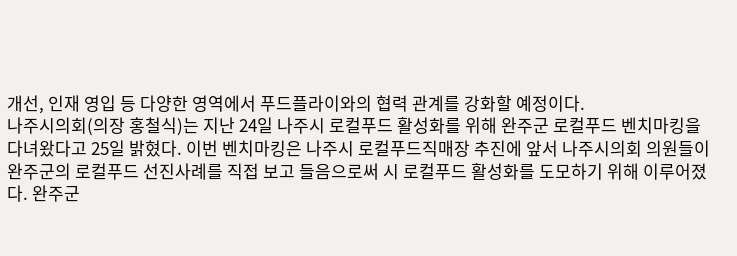개선, 인재 영입 등 다양한 영역에서 푸드플라이와의 협력 관계를 강화할 예정이다.
나주시의회(의장 홍철식)는 지난 24일 나주시 로컬푸드 활성화를 위해 완주군 로컬푸드 벤치마킹을 다녀왔다고 25일 밝혔다. 이번 벤치마킹은 나주시 로컬푸드직매장 추진에 앞서 나주시의회 의원들이 완주군의 로컬푸드 선진사례를 직접 보고 들음으로써 시 로컬푸드 활성화를 도모하기 위해 이루어졌다. 완주군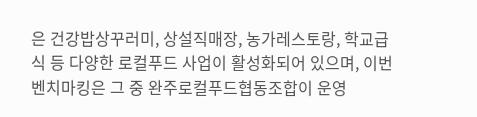은 건강밥상꾸러미, 상설직매장, 농가레스토랑, 학교급식 등 다양한 로컬푸드 사업이 활성화되어 있으며, 이번 벤치마킹은 그 중 완주로컬푸드협동조합이 운영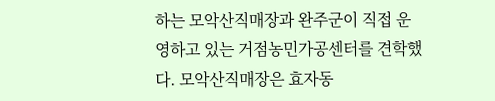하는 모악산직매장과 완주군이 직접 운영하고 있는 거점농민가공센터를 견학했다. 모악산직매장은 효자동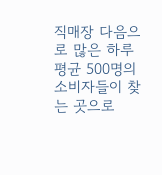직매장 다음으로 많은 하루 평균 500명의 소비자들이 찾는 곳으로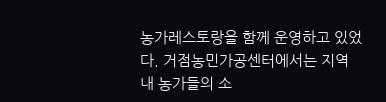농가레스토랑을 함께 운영하고 있었다. 거점농민가공센터에서는 지역 내 농가들의 소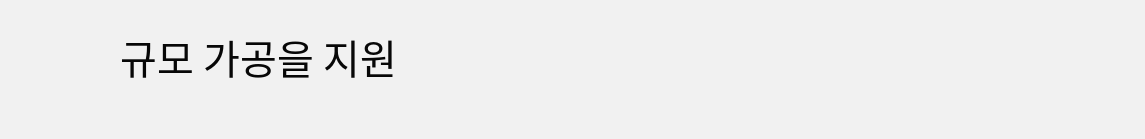규모 가공을 지원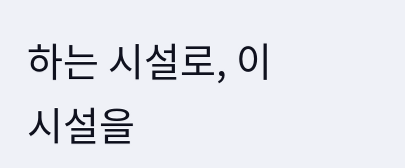하는 시설로, 이 시설을